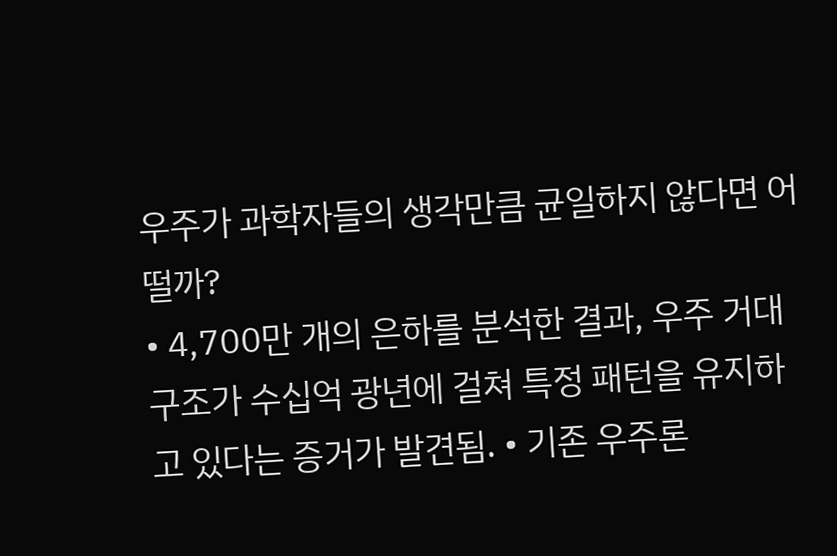우주가 과학자들의 생각만큼 균일하지 않다면 어떨까?
• 4,700만 개의 은하를 분석한 결과, 우주 거대 구조가 수십억 광년에 걸쳐 특정 패턴을 유지하고 있다는 증거가 발견됨. • 기존 우주론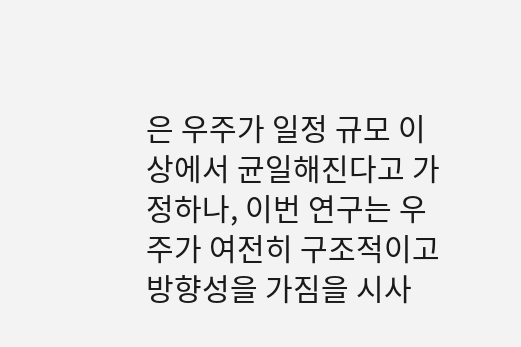은 우주가 일정 규모 이상에서 균일해진다고 가정하나, 이번 연구는 우주가 여전히 구조적이고 방향성을 가짐을 시사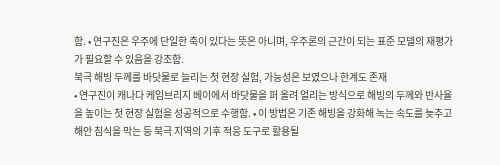함. • 연구진은 우주에 단일한 축이 있다는 뜻은 아니며, 우주론의 근간이 되는 표준 모델의 재평가가 필요할 수 있음을 강조함.
북극 해빙 두께를 바닷물로 늘리는 첫 현장 실험, 가능성은 보였으나 한계도 존재
• 연구진이 캐나다 케임브리지 베이에서 바닷물을 퍼 올려 얼리는 방식으로 해빙의 두께와 반사율을 높이는 첫 현장 실험을 성공적으로 수행함. • 이 방법은 기존 해빙을 강화해 녹는 속도를 늦추고 해안 침식을 막는 등 북극 지역의 기후 적응 도구로 활용될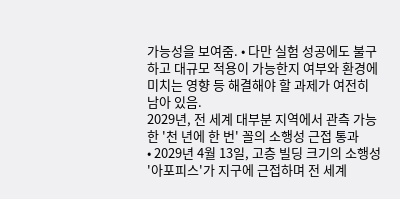가능성을 보여줌. • 다만 실험 성공에도 불구하고 대규모 적용이 가능한지 여부와 환경에 미치는 영향 등 해결해야 할 과제가 여전히 남아 있음.
2029년, 전 세계 대부분 지역에서 관측 가능한 '천 년에 한 번' 꼴의 소행성 근접 통과
• 2029년 4월 13일, 고층 빌딩 크기의 소행성 '아포피스'가 지구에 근접하며 전 세계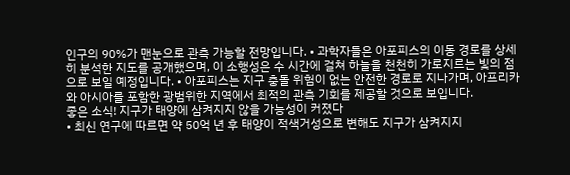인구의 90%가 맨눈으로 관측 가능할 전망입니다. • 과학자들은 아포피스의 이동 경로를 상세히 분석한 지도를 공개했으며, 이 소행성은 수 시간에 걸쳐 하늘을 천천히 가로지르는 빛의 점으로 보일 예정입니다. • 아포피스는 지구 충돌 위험이 없는 안전한 경로로 지나가며, 아프리카와 아시아를 포함한 광범위한 지역에서 최적의 관측 기회를 제공할 것으로 보입니다.
좋은 소식! 지구가 태양에 삼켜지지 않을 가능성이 커졌다
• 최신 연구에 따르면 약 50억 년 후 태양이 적색거성으로 변해도 지구가 삼켜지지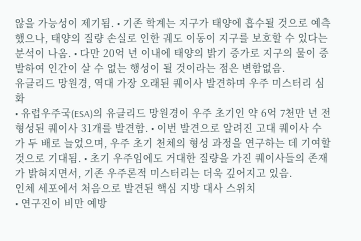않을 가능성이 제기됨. • 기존 학계는 지구가 태양에 흡수될 것으로 예측했으나, 태양의 질량 손실로 인한 궤도 이동이 지구를 보호할 수 있다는 분석이 나옴. • 다만 20억 년 이내에 태양의 밝기 증가로 지구의 물이 증발하여 인간이 살 수 없는 행성이 될 것이라는 점은 변함없음.
유클리드 망원경, 역대 가장 오래된 퀘이사 발견하며 우주 미스터리 심화
• 유럽우주국(ESA)의 유클리드 망원경이 우주 초기인 약 6억 7천만 년 전 형성된 퀘이사 31개를 발견함. • 이번 발견으로 알려진 고대 퀘이사 수가 두 배로 늘었으며, 우주 초기 천체의 형성 과정을 연구하는 데 기여할 것으로 기대됨. • 초기 우주임에도 거대한 질량을 가진 퀘이사들의 존재가 밝혀지면서, 기존 우주론적 미스터리는 더욱 깊어지고 있음.
인체 세포에서 처음으로 발견된 핵심 지방 대사 스위치
• 연구진이 비만 예방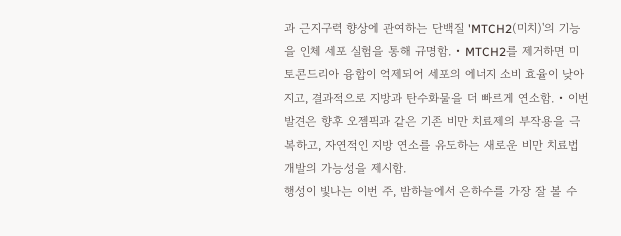과 근지구력 향상에 관여하는 단백질 'MTCH2(미치)'의 기능을 인체 세포 실험을 통해 규명함. • MTCH2를 제거하면 미토콘드리아 융합이 억제되어 세포의 에너지 소비 효율이 낮아지고, 결과적으로 지방과 탄수화물을 더 빠르게 연소함. • 이번 발견은 향후 오젬픽과 같은 기존 비만 치료제의 부작용을 극복하고, 자연적인 지방 연소를 유도하는 새로운 비만 치료법 개발의 가능성을 제시함.
행성이 빛나는 이번 주, 밤하늘에서 은하수를 가장 잘 볼 수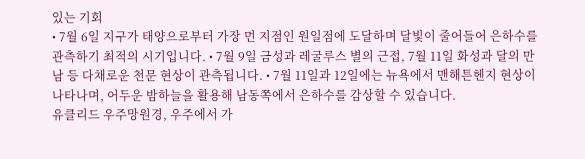있는 기회
• 7월 6일 지구가 태양으로부터 가장 먼 지점인 원일점에 도달하며 달빛이 줄어들어 은하수를 관측하기 최적의 시기입니다. • 7월 9일 금성과 레굴루스 별의 근접, 7월 11일 화성과 달의 만남 등 다채로운 천문 현상이 관측됩니다. • 7월 11일과 12일에는 뉴욕에서 맨해튼헨지 현상이 나타나며, 어두운 밤하늘을 활용해 남동쪽에서 은하수를 감상할 수 있습니다.
유클리드 우주망원경, 우주에서 가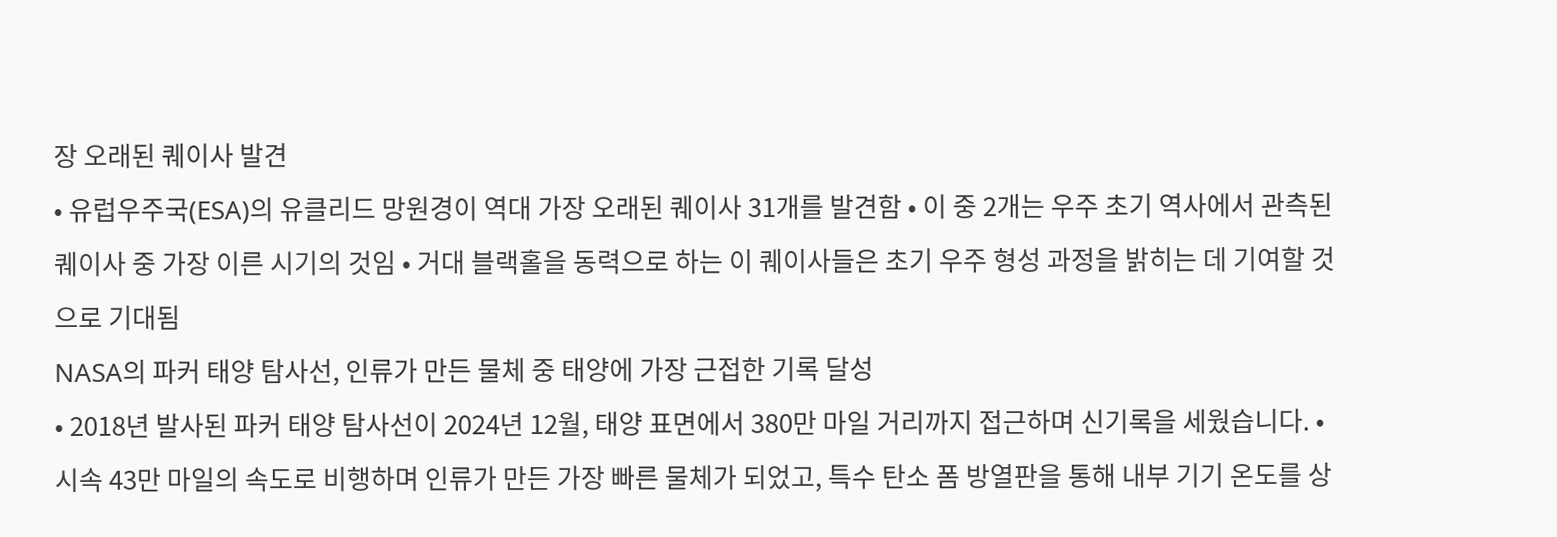장 오래된 퀘이사 발견
• 유럽우주국(ESA)의 유클리드 망원경이 역대 가장 오래된 퀘이사 31개를 발견함 • 이 중 2개는 우주 초기 역사에서 관측된 퀘이사 중 가장 이른 시기의 것임 • 거대 블랙홀을 동력으로 하는 이 퀘이사들은 초기 우주 형성 과정을 밝히는 데 기여할 것으로 기대됨
NASA의 파커 태양 탐사선, 인류가 만든 물체 중 태양에 가장 근접한 기록 달성
• 2018년 발사된 파커 태양 탐사선이 2024년 12월, 태양 표면에서 380만 마일 거리까지 접근하며 신기록을 세웠습니다. • 시속 43만 마일의 속도로 비행하며 인류가 만든 가장 빠른 물체가 되었고, 특수 탄소 폼 방열판을 통해 내부 기기 온도를 상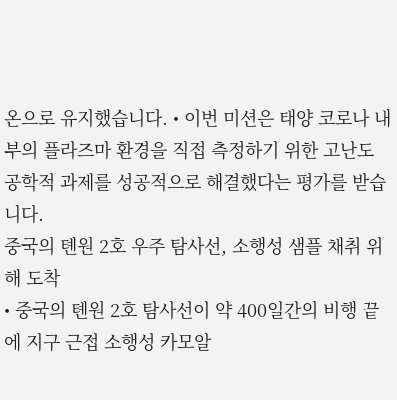온으로 유지했습니다. • 이번 미션은 태양 코로나 내부의 플라즈마 환경을 직접 측정하기 위한 고난도 공학적 과제를 성공적으로 해결했다는 평가를 받습니다.
중국의 톈원 2호 우주 탐사선, 소행성 샘플 채취 위해 도착
• 중국의 톈원 2호 탐사선이 약 400일간의 비행 끝에 지구 근접 소행성 카모알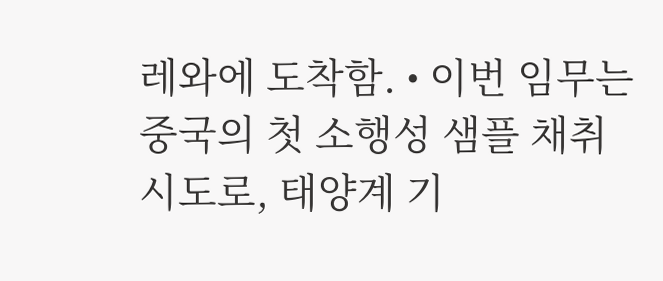레와에 도착함. • 이번 임무는 중국의 첫 소행성 샘플 채취 시도로, 태양계 기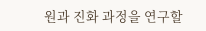원과 진화 과정을 연구할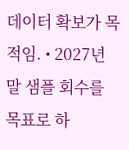데이터 확보가 목적임. • 2027년 말 샘플 회수를 목표로 하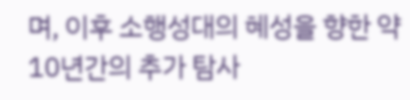며, 이후 소행성대의 혜성을 향한 약 10년간의 추가 탐사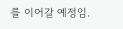를 이어갈 예정임.